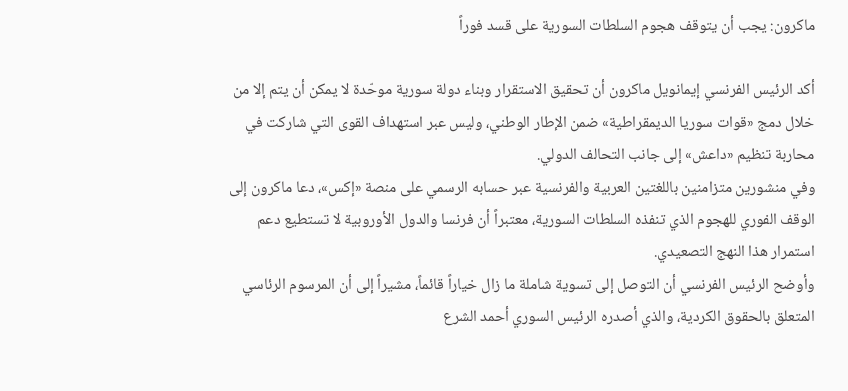ماكرون: يجب أن يتوقف هجوم السلطات السورية على قسد فوراً

أكد الرئيس الفرنسي إيمانويل ماكرون أن تحقيق الاستقرار وبناء دولة سورية موحّدة لا يمكن أن يتم إلا من خلال دمج «قوات سوريا الديمقراطية» ضمن الإطار الوطني، وليس عبر استهداف القوى التي شاركت في محاربة تنظيم «داعش» إلى جانب التحالف الدولي.
وفي منشورين متزامنين باللغتين العربية والفرنسية عبر حسابه الرسمي على منصة «إكس»، دعا ماكرون إلى الوقف الفوري للهجوم الذي تنفذه السلطات السورية، معتبراً أن فرنسا والدول الأوروبية لا تستطيع دعم استمرار هذا النهج التصعيدي.
وأوضح الرئيس الفرنسي أن التوصل إلى تسوية شاملة ما زال خياراً قائماً، مشيراً إلى أن المرسوم الرئاسي المتعلق بالحقوق الكردية، والذي أصدره الرئيس السوري أحمد الشرع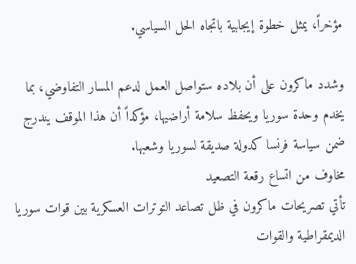مؤخراً، يمثل خطوة إيجابية باتجاه الحل السياسي.

وشدد ماكرون على أن بلاده ستواصل العمل لدعم المسار التفاوضي، بما يخدم وحدة سوريا ويحفظ سلامة أراضيها، مؤكداً أن هذا الموقف يندرج ضمن سياسة فرنسا كدولة صديقة لسوريا وشعبها.
مخاوف من اتساع رقعة التصعيد
تأتي تصريحات ماكرون في ظل تصاعد التوترات العسكرية بين قوات سوريا الديمقراطية والقوات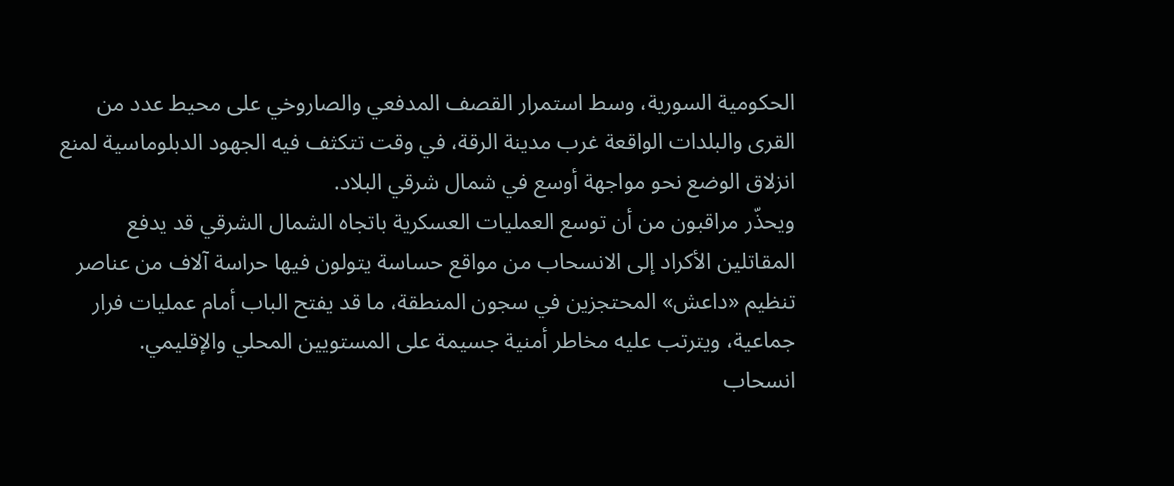الحكومية السورية، وسط استمرار القصف المدفعي والصاروخي على محيط عدد من القرى والبلدات الواقعة غرب مدينة الرقة، في وقت تتكثف فيه الجهود الدبلوماسية لمنع انزلاق الوضع نحو مواجهة أوسع في شمال شرقي البلاد.
ويحذّر مراقبون من أن توسع العمليات العسكرية باتجاه الشمال الشرقي قد يدفع المقاتلين الأكراد إلى الانسحاب من مواقع حساسة يتولون فيها حراسة آلاف من عناصر تنظيم «داعش» المحتجزين في سجون المنطقة، ما قد يفتح الباب أمام عمليات فرار جماعية، ويترتب عليه مخاطر أمنية جسيمة على المستويين المحلي والإقليمي.
انسحاب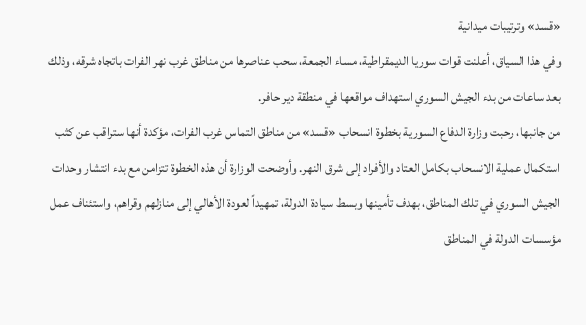«قسد» وترتيبات ميدانية
وفي هذا السياق، أعلنت قوات سوريا الديمقراطية، مساء الجمعة، سحب عناصرها من مناطق غرب نهر الفرات باتجاه شرقه، وذلك بعد ساعات من بدء الجيش السوري استهداف مواقعها في منطقة دير حافر.
من جانبها، رحبت وزارة الدفاع السورية بخطوة انسحاب «قسد» من مناطق التماس غرب الفرات، مؤكدة أنها ستراقب عن كثب استكمال عملية الانسحاب بكامل العتاد والأفراد إلى شرق النهر. وأوضحت الوزارة أن هذه الخطوة تتزامن مع بدء انتشار وحدات الجيش السوري في تلك المناطق، بهدف تأمينها وبسط سيادة الدولة، تمهيداً لعودة الأهالي إلى منازلهم وقراهم، واستئناف عمل مؤسسات الدولة في المناطق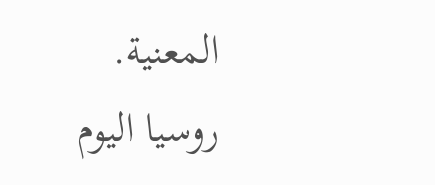المعنية.
روسيا اليوم